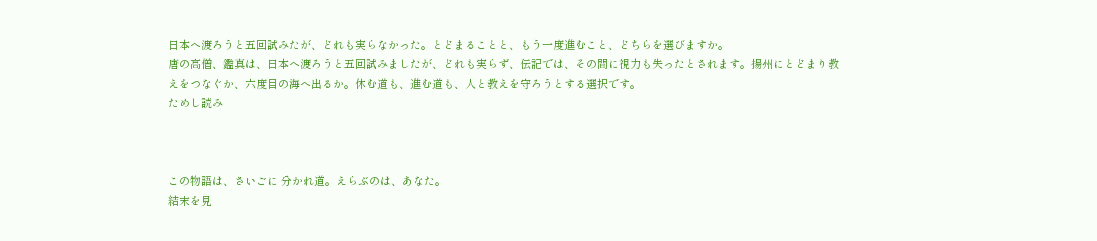日本へ渡ろうと五回試みたが、どれも実らなかった。とどまることと、もう一度進むこと、どちらを選びますか。
唐の高僧、鑑真は、日本へ渡ろうと五回試みましたが、どれも実らず、伝記では、その間に視力も失ったとされます。揚州にとどまり教えをつなぐか、六度目の海へ出るか。休む道も、進む道も、人と教えを守ろうとする選択です。
ためし読み



この物語は、さいごに 分かれ道。えらぶのは、あなた。
結末を見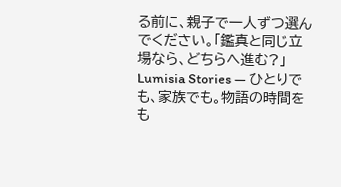る前に、親子で一人ずつ選んでください。「鑑真と同じ立場なら、どちらへ進む?」
Lumisia Stories — ひとりでも、家族でも。物語の時間をも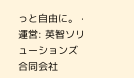っと自由に。 · 運営: 英智ソリューションズ合同会社